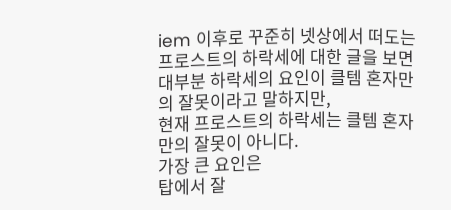iem 이후로 꾸준히 넷상에서 떠도는 프로스트의 하락세에 대한 글을 보면
대부분 하락세의 요인이 클템 혼자만의 잘못이라고 말하지만,
현재 프로스트의 하락세는 클템 혼자만의 잘못이 아니다.
가장 큰 요인은
탑에서 잘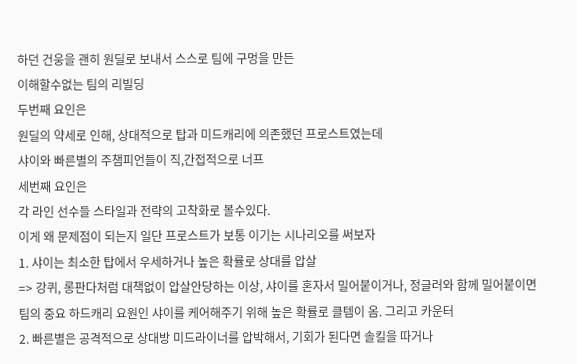하던 건웅을 괜히 원딜로 보내서 스스로 팀에 구멍을 만든
이해할수없는 팀의 리빌딩
두번째 요인은
원딜의 약세로 인해, 상대적으로 탑과 미드캐리에 의존했던 프로스트였는데
샤이와 빠른별의 주챔피언들이 직,간접적으로 너프
세번째 요인은
각 라인 선수들 스타일과 전략의 고착화로 볼수있다.
이게 왜 문제점이 되는지 일단 프로스트가 보통 이기는 시나리오를 써보자
1. 샤이는 최소한 탑에서 우세하거나 높은 확률로 상대를 압살
=> 강퀴, 롱판다처럼 대책없이 압살안당하는 이상, 샤이를 혼자서 밀어붙이거나, 정글러와 함께 밀어붙이면
팀의 중요 하드캐리 요원인 샤이를 케어해주기 위해 높은 확률로 클템이 옴. 그리고 카운터
2. 빠른별은 공격적으로 상대방 미드라이너를 압박해서, 기회가 된다면 솔킬을 따거나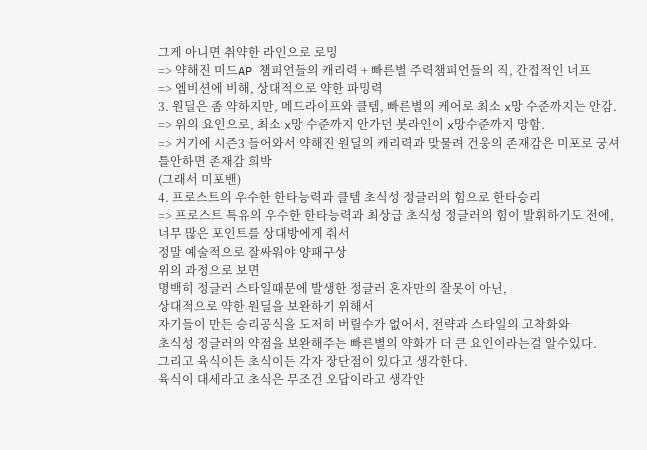그게 아니면 취약한 라인으로 로밍
=> 약해진 미드AP 챔피언들의 캐리력 + 빠른별 주력챔피언들의 직, 간접적인 너프
=> 엠비션에 비해, 상대적으로 약한 파밍력
3. 원딜은 좀 약하지만, 메드라이프와 클템, 빠른별의 케어로 최소 x망 수준까지는 안감.
=> 위의 요인으로, 최소 x망 수준까지 안가던 봇라인이 x망수준까지 망함.
=> 거기에 시즌3 들어와서 약해진 원딜의 캐리력과 맞물려 건웅의 존재감은 미포로 궁셔틀안하면 존재감 희박
(그래서 미포밴)
4. 프로스트의 우수한 한타능력과 클템 초식성 정글러의 힘으로 한타승리
=> 프로스트 특유의 우수한 한타능력과 최상급 초식성 정글러의 힘이 발휘하기도 전에,
너무 많은 포인트를 상대방에게 줘서
정말 예술적으로 잘싸워야 양패구상
위의 과정으로 보면
명백히 정글러 스타일때문에 발생한 정글러 혼자만의 잘못이 아닌,
상대적으로 약한 원딜을 보완하기 위해서
자기들이 만든 승리공식을 도저히 버릴수가 없어서, 전략과 스타일의 고착화와
초식성 정글러의 약점을 보완해주는 빠른별의 약화가 더 큰 요인이라는걸 알수있다.
그리고 육식이든 초식이든 각자 장단점이 있다고 생각한다.
육식이 대세라고 초식은 무조건 오답이라고 생각안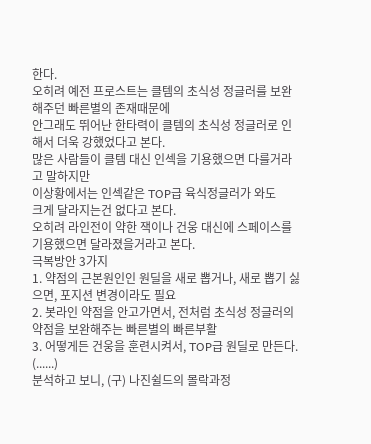한다.
오히려 예전 프로스트는 클템의 초식성 정글러를 보완해주던 빠른별의 존재때문에
안그래도 뛰어난 한타력이 클템의 초식성 정글러로 인해서 더욱 강했었다고 본다.
많은 사람들이 클템 대신 인섹을 기용했으면 다를거라고 말하지만
이상황에서는 인섹같은 TOP급 육식정글러가 와도
크게 달라지는건 없다고 본다.
오히려 라인전이 약한 잭이나 건웅 대신에 스페이스를 기용했으면 달라졌을거라고 본다.
극복방안 3가지
1. 약점의 근본원인인 원딜을 새로 뽑거나, 새로 뽑기 싫으면, 포지션 변경이라도 필요
2. 봇라인 약점을 안고가면서, 전처럼 초식성 정글러의 약점을 보완해주는 빠른별의 빠른부활
3. 어떻게든 건웅을 훈련시켜서, TOP급 원딜로 만든다. (......)
분석하고 보니, (구) 나진쉴드의 몰락과정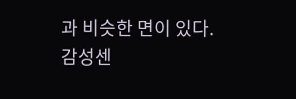과 비슷한 면이 있다.
감성센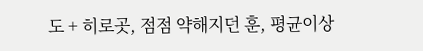도 + 히로곳, 점점 약해지던 훈, 평균이상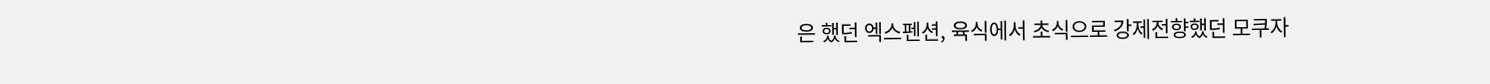은 했던 엑스펜션, 육식에서 초식으로 강제전향했던 모쿠자